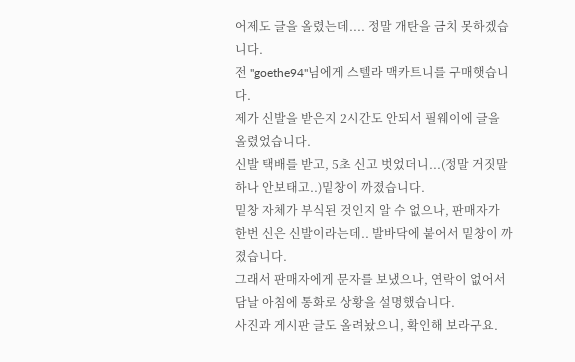어제도 글을 올렸는데.... 정말 개탄을 금치 못하겠습니다.
전 "goethe94"님에게 스텔라 맥카트니를 구매햇습니다.
제가 신발을 받은지 2시간도 안되서 필웨이에 글을 올렸었습니다.
신발 택배를 받고, 5초 신고 벗었더니...(정말 거짓말 하나 안보태고..)밑창이 까졌습니다.
밑창 자체가 부식된 것인지 알 수 없으나, 판매자가 한번 신은 신발이라는데.. 발바닥에 붙어서 밑창이 까졌습니다.
그래서 판매자에게 문자를 보냈으나, 연락이 없어서 담날 아침에 통화로 상황을 설명했습니다.
사진과 게시판 글도 올려놨으니, 확인해 보라구요.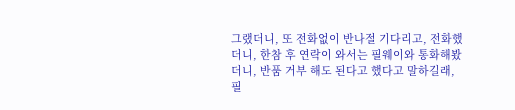그랬더니, 또 전화없이 반나절 기다리고, 전화했더니, 한참 후 연락이 와서는 필웨이와 통화해봤더니, 반품 거부 해도 된다고 했다고 말하길래, 필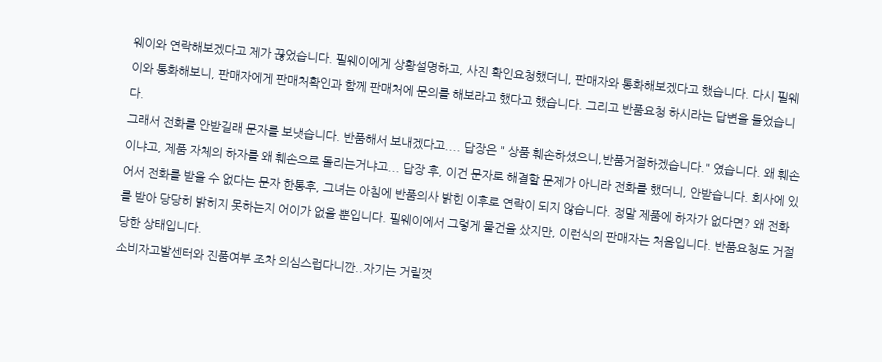웨이와 연락해보겠다고 제가 끊었습니다. 필웨이에게 상황설명하고, 사진 확인요청했더니, 판매자와 통화해보겠다고 했습니다. 다시 필웨이와 통화해보니, 판매자에게 판매처확인과 함께 판매처에 문의를 해보라고 했다고 했습니다. 그리고 반품요청 하시라는 답변을 들었습니다.
그래서 전화를 안받길래 문자를 보냇습니다. 반품해서 보내겠다고.... 답장은 " 상품 훼손하셨으니,반품거절하겠습니다." 였습니다. 왜 훼손이냐고, 제품 자체의 하자를 왜 훼손으로 돌리는거냐고... 답장 후, 이건 문자로 해결할 문제가 아니라 전화를 했더니, 안받습니다. 회사에 있어서 전화를 받을 수 없다는 문자 한통후, 그녀는 아침에 반품의사 밝힌 이후로 연락이 되지 않습니다. 정말 제품에 하자가 없다면? 왜 전화를 받아 당당히 밝히지 못하는지 어이가 없을 뿐입니다. 필웨이에서 그렇게 물건을 샀지만, 이런식의 판매자는 처음입니다. 반품요청도 거절 당한 상태입니다.
소비자고발센터와 진품여부 조차 의심스럽다니깐..자기는 거릴껏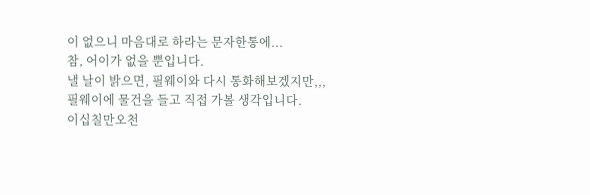이 없으니 마음대로 하라는 문자한통에...
참, 어이가 없을 뿐입니다.
낼 날이 밝으면, 필웨이와 다시 통화해보겠지만,,,
필웨이에 물건을 들고 직접 가볼 생각입니다.
이십칠만오천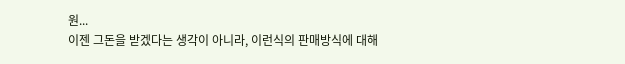원...
이젠 그돈을 받겠다는 생각이 아니라, 이런식의 판매방식에 대해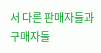서 다른 판매자들과 구매자들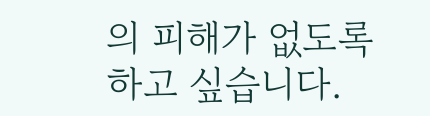의 피해가 없도록 하고 싶습니다.